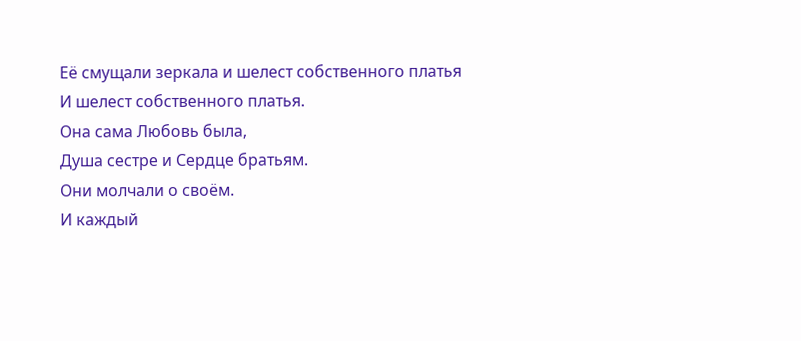Её смущали зеркала и шелест собственного платья
И шелест собственного платья.
Она сама Любовь была,
Душа сестре и Сердце братьям.
Они молчали о своём.
И каждый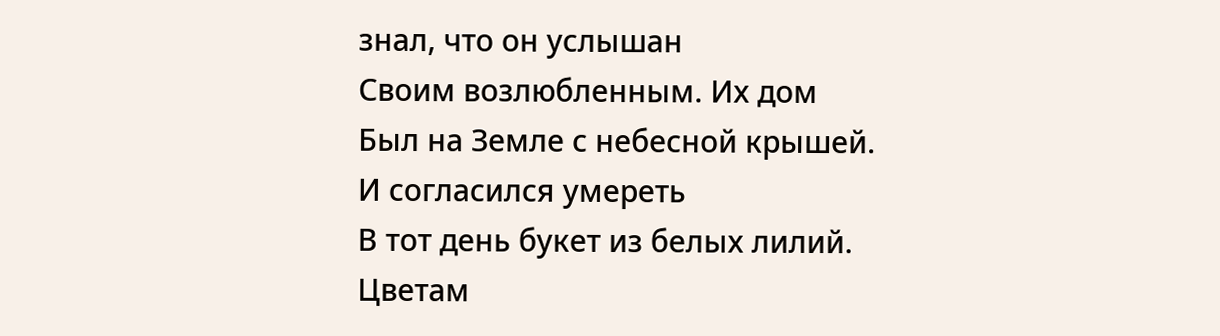знал, что он услышан
Своим возлюбленным. Их дом
Был на Земле с небесной крышей.
И согласился умереть
В тот день букет из белых лилий.
Цветам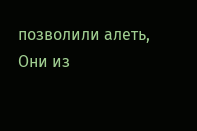позволили алеть,
Они из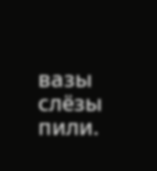вазы слёзы пили.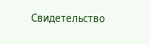Свидетельство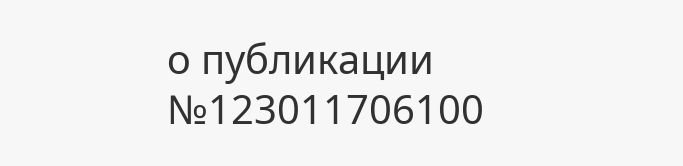о публикации №123011706100